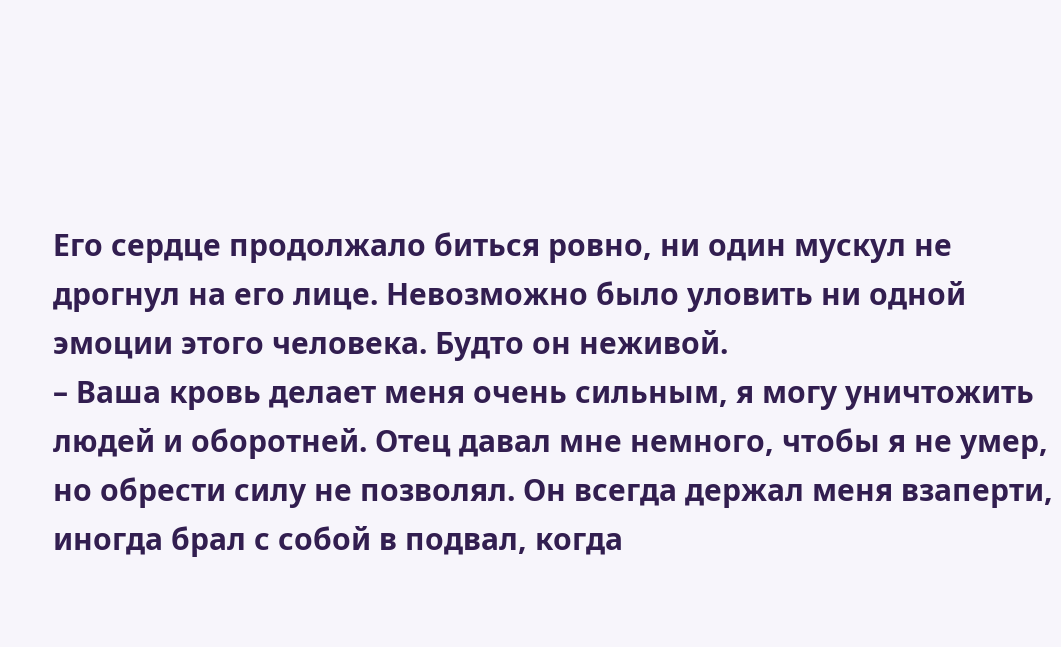Его сердце продолжало биться ровно, ни один мускул не дрогнул на его лице. Невозможно было уловить ни одной эмоции этого человека. Будто он неживой.
– Ваша кровь делает меня очень сильным, я могу уничтожить людей и оборотней. Отец давал мне немного, чтобы я не умер, но обрести силу не позволял. Он всегда держал меня взаперти, иногда брал с собой в подвал, когда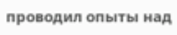проводил опыты над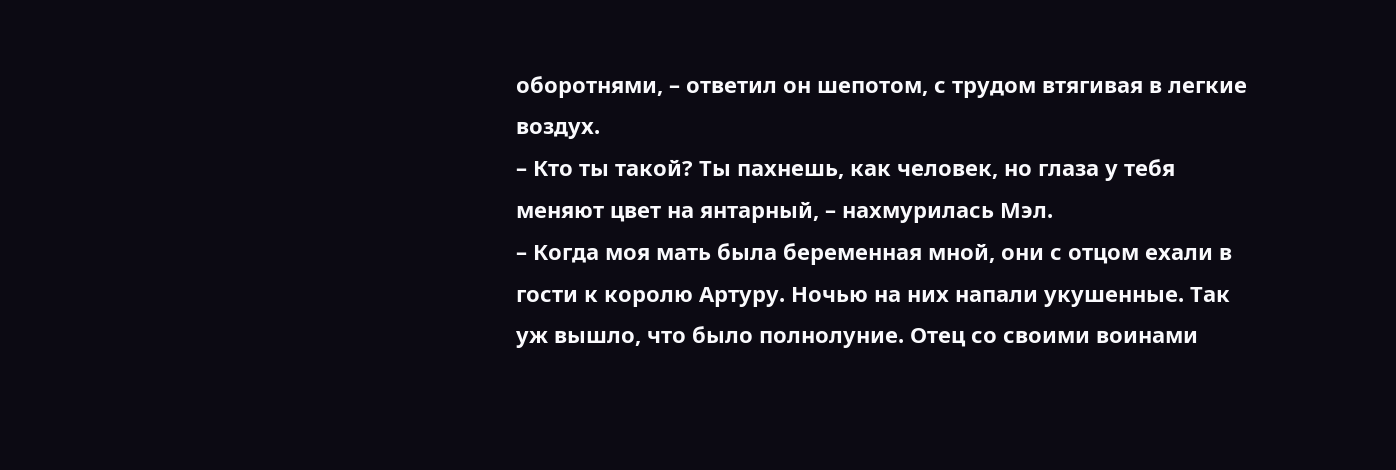оборотнями, – ответил он шепотом, с трудом втягивая в легкие воздух.
– Кто ты такой? Ты пахнешь, как человек, но глаза у тебя меняют цвет на янтарный, – нахмурилась Мэл.
– Когда моя мать была беременная мной, они с отцом ехали в гости к королю Артуру. Ночью на них напали укушенные. Так уж вышло, что было полнолуние. Отец со своими воинами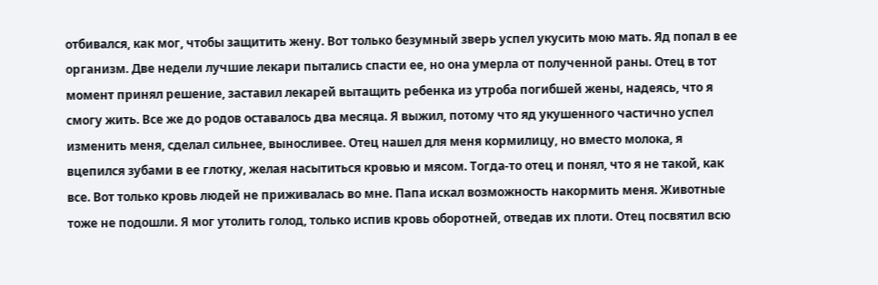отбивался, как мог, чтобы защитить жену. Вот только безумный зверь успел укусить мою мать. Яд попал в ее организм. Две недели лучшие лекари пытались спасти ее, но она умерла от полученной раны. Отец в тот момент принял решение, заставил лекарей вытащить ребенка из утроба погибшей жены, надеясь, что я смогу жить. Все же до родов оставалось два месяца. Я выжил, потому что яд укушенного частично успел изменить меня, сделал сильнее, выносливее. Отец нашел для меня кормилицу, но вместо молока, я вцепился зубами в ее глотку, желая насытиться кровью и мясом. Тогда-то отец и понял, что я не такой, как все. Вот только кровь людей не приживалась во мне. Папа искал возможность накормить меня. Животные тоже не подошли. Я мог утолить голод, только испив кровь оборотней, отведав их плоти. Отец посвятил всю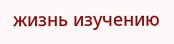жизнь изучению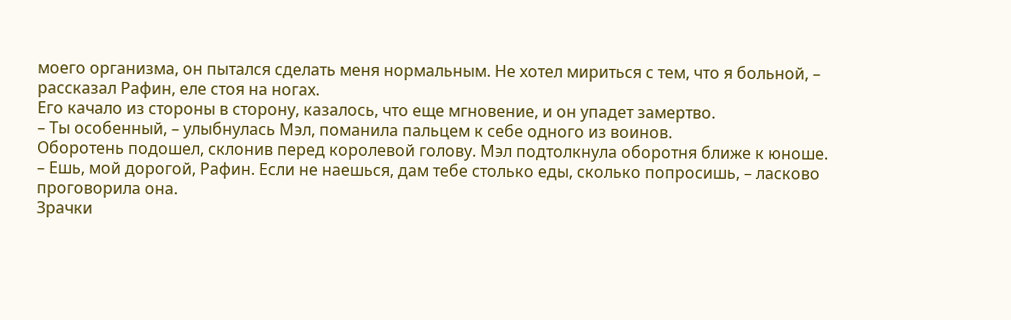моего организма, он пытался сделать меня нормальным. Не хотел мириться с тем, что я больной, – рассказал Рафин, еле стоя на ногах.
Его качало из стороны в сторону, казалось, что еще мгновение, и он упадет замертво.
– Ты особенный, – улыбнулась Мэл, поманила пальцем к себе одного из воинов.
Оборотень подошел, склонив перед королевой голову. Мэл подтолкнула оборотня ближе к юноше.
– Ешь, мой дорогой, Рафин. Если не наешься, дам тебе столько еды, сколько попросишь, – ласково проговорила она.
Зрачки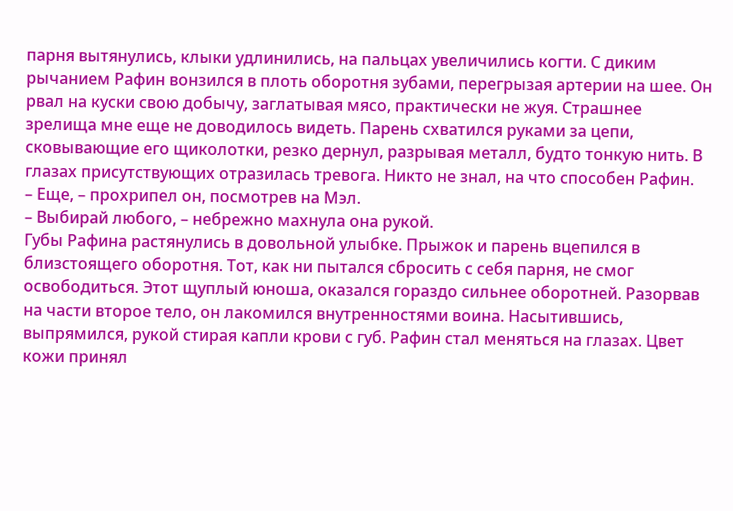парня вытянулись, клыки удлинились, на пальцах увеличились когти. С диким рычанием Рафин вонзился в плоть оборотня зубами, перегрызая артерии на шее. Он рвал на куски свою добычу, заглатывая мясо, практически не жуя. Страшнее зрелища мне еще не доводилось видеть. Парень схватился руками за цепи, сковывающие его щиколотки, резко дернул, разрывая металл, будто тонкую нить. В глазах присутствующих отразилась тревога. Никто не знал, на что способен Рафин.
– Еще, – прохрипел он, посмотрев на Мэл.
– Выбирай любого, – небрежно махнула она рукой.
Губы Рафина растянулись в довольной улыбке. Прыжок и парень вцепился в близстоящего оборотня. Тот, как ни пытался сбросить с себя парня, не смог освободиться. Этот щуплый юноша, оказался гораздо сильнее оборотней. Разорвав на части второе тело, он лакомился внутренностями воина. Насытившись, выпрямился, рукой стирая капли крови с губ. Рафин стал меняться на глазах. Цвет кожи принял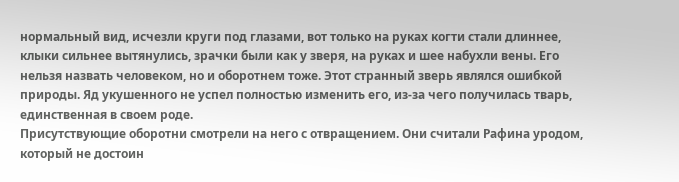нормальный вид, исчезли круги под глазами, вот только на руках когти стали длиннее, клыки сильнее вытянулись, зрачки были как у зверя, на руках и шее набухли вены. Его нельзя назвать человеком, но и оборотнем тоже. Этот странный зверь являлся ошибкой природы. Яд укушенного не успел полностью изменить его, из-за чего получилась тварь, единственная в своем роде.
Присутствующие оборотни смотрели на него с отвращением. Они считали Рафина уродом, который не достоин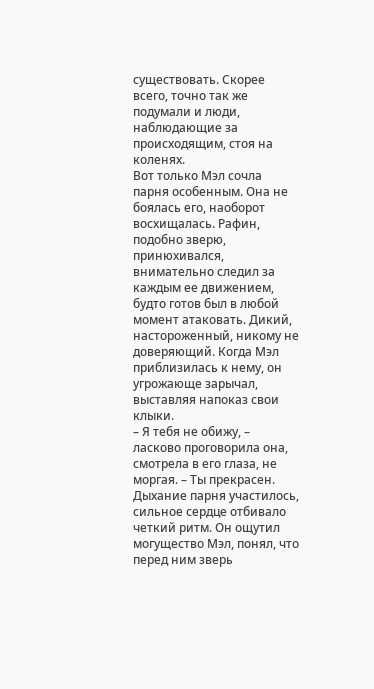существовать. Скорее всего, точно так же подумали и люди, наблюдающие за происходящим, стоя на коленях.
Вот только Мэл сочла парня особенным. Она не боялась его, наоборот восхищалась. Рафин, подобно зверю, принюхивался, внимательно следил за каждым ее движением, будто готов был в любой момент атаковать. Дикий, настороженный, никому не доверяющий. Когда Мэл приблизилась к нему, он угрожающе зарычал, выставляя напоказ свои клыки.
– Я тебя не обижу, – ласково проговорила она, смотрела в его глаза, не моргая. – Ты прекрасен.
Дыхание парня участилось, сильное сердце отбивало четкий ритм. Он ощутил могущество Мэл, понял, что перед ним зверь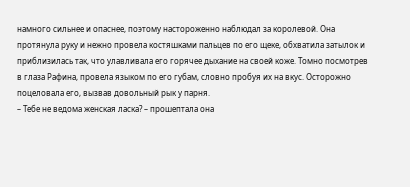намного сильнее и опаснее, поэтому настороженно наблюдал за королевой. Она протянула руку и нежно провела костяшками пальцев по его щеке, обхватила затылок и приблизилась так, что улавливала его горячее дыхание на своей коже. Томно посмотрев в глаза Рафина, провела языком по его губам, словно пробуя их на вкус. Осторожно поцеловала его, вызвав довольный рык у парня.
– Тебе не ведома женская ласка? – прошептала она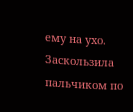ему на ухо. Заскользила пальчиком по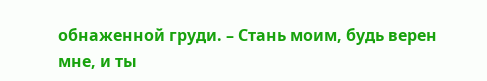обнаженной груди. – Стань моим, будь верен мне, и ты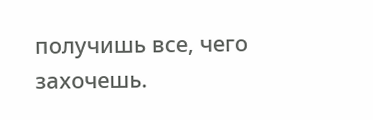получишь все, чего захочешь.